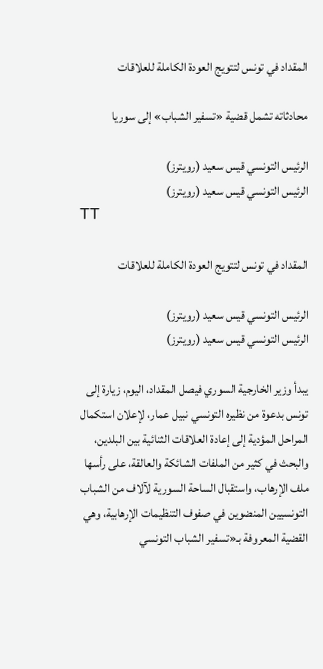المقداد في تونس لتتويج العودة الكاملة للعلاقات

محادثاته تشمل قضية «تسفير الشباب» إلى سوريا

الرئيس التونسي قيس سعيد (رويترز)
الرئيس التونسي قيس سعيد (رويترز)
TT

المقداد في تونس لتتويج العودة الكاملة للعلاقات

الرئيس التونسي قيس سعيد (رويترز)
الرئيس التونسي قيس سعيد (رويترز)

يبدأ وزير الخارجية السوري فيصل المقداد، اليوم، زيارة إلى تونس بدعوة من نظيره التونسي نبيل عمار، لإعلان استكمال المراحل المؤدية إلى إعادة العلاقات الثنائية بين البلدين، والبحث في كثير من الملفات الشائكة والعالقة، على رأسها ملف الإرهاب، واستقبال الساحة السورية لآلاف من الشباب التونسيين المنضوين في صفوف التنظيمات الإرهابية، وهي القضية المعروفة بـ«تسفير الشباب التونسي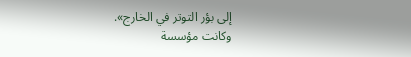إلى بؤر التوتر في الخارج».
وكانت مؤسسة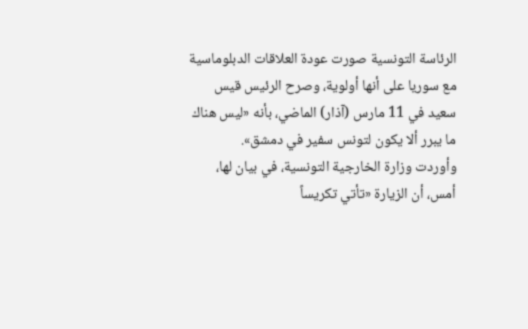الرئاسة التونسية صورت عودة العلاقات الدبلوماسية مع سوريا على أنها أولوية، وصرح الرئيس قيس سعيد في 11 مارس (آذار) الماضي، بأنه «ليس هناك ما يبرر ألا يكون لتونس سفير في دمشق».
وأوردت وزارة الخارجية التونسية، في بيان لها، أمس، أن الزيارة «تأتي تكريساً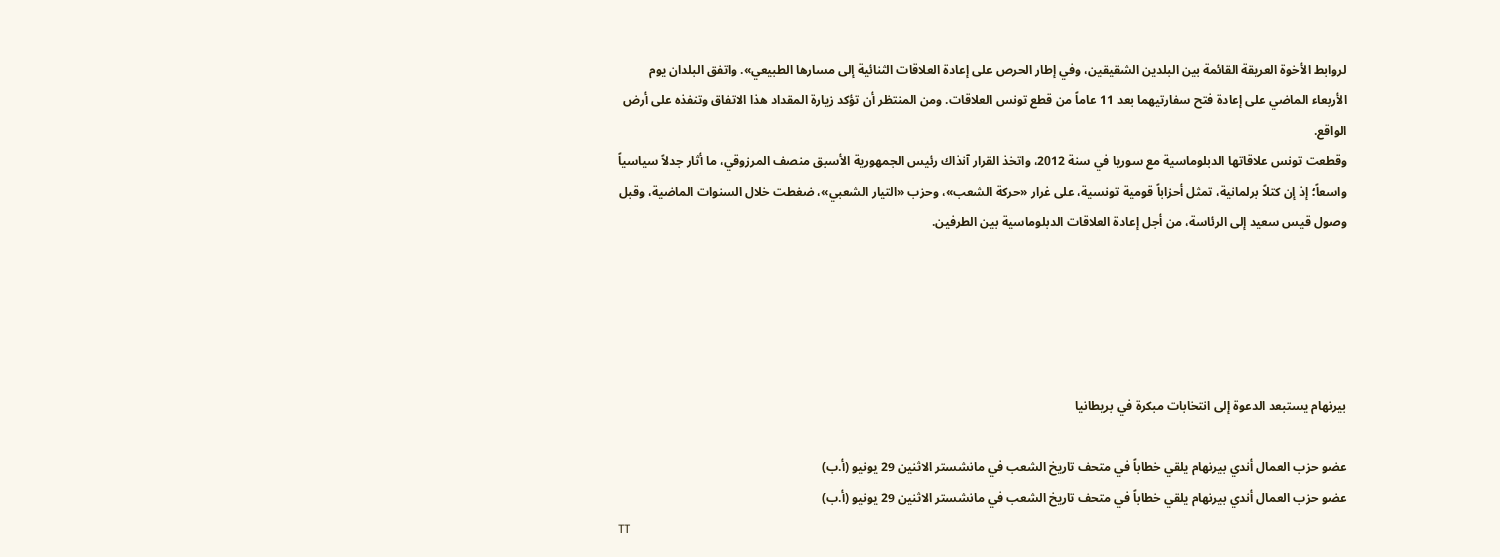لروابط الأخوة العريقة القائمة بين البلدين الشقيقين، وفي إطار الحرص على إعادة العلاقات الثنائية إلى مسارها الطبيعي». واتفق البلدان يوم الأربعاء الماضي على إعادة فتح سفارتيهما بعد 11 عاماً من قطع تونس العلاقات. ومن المنتظر أن تؤكد زيارة المقداد هذا الاتفاق وتنفذه على أرض الواقع.
وقطعت تونس علاقاتها الدبلوماسية مع سوريا في سنة 2012، واتخذ القرار آنذاك رئيس الجمهورية الأسبق منصف المرزوقي، ما أثار جدلاً سياسياً واسعاً؛ إذ إن كتلاً برلمانية، تمثل أحزاباً قومية تونسية، على غرار «حركة الشعب»، وحزب «التيار الشعبي»، ضغطت خلال السنوات الماضية، وقبل وصول قيس سعيد إلى الرئاسة، من أجل إعادة العلاقات الدبلوماسية بين الطرفين.





بيرنهام يستبعد الدعوة إلى انتخابات مبكرة في بريطانيا

عضو حزب العمال أندي بيرنهام يلقي خطاباً في متحف تاريخ الشعب في مانشستر الاثنين 29 يونيو (أ.ب)
عضو حزب العمال أندي بيرنهام يلقي خطاباً في متحف تاريخ الشعب في مانشستر الاثنين 29 يونيو (أ.ب)
TT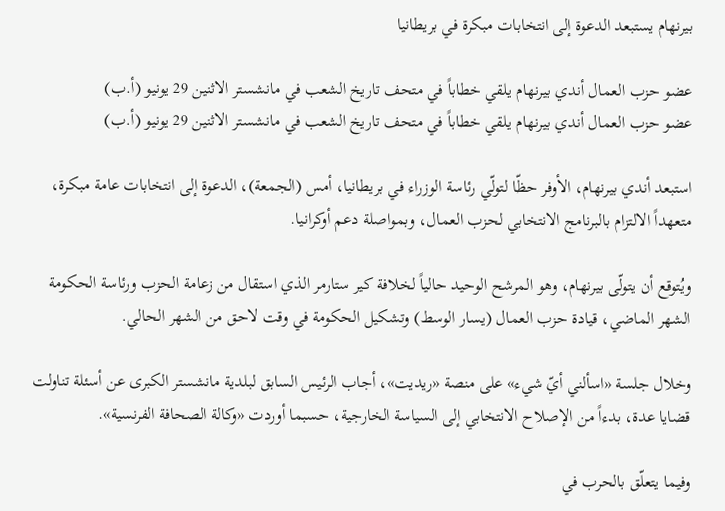بيرنهام يستبعد الدعوة إلى انتخابات مبكرة في بريطانيا

عضو حزب العمال أندي بيرنهام يلقي خطاباً في متحف تاريخ الشعب في مانشستر الاثنين 29 يونيو (أ.ب)
عضو حزب العمال أندي بيرنهام يلقي خطاباً في متحف تاريخ الشعب في مانشستر الاثنين 29 يونيو (أ.ب)

استبعد أندي بيرنهام، الأوفر حظّا لتولّي رئاسة الوزراء في بريطانيا، أمس (الجمعة)، الدعوة إلى انتخابات عامة مبكرة، متعهداً الالتزام بالبرنامج الانتخابي لحزب العمال، وبمواصلة دعم أوكرانيا.

ويُتوقع أن يتولّى بيرنهام، وهو المرشح الوحيد حالياً لخلافة كير ستارمر الذي استقال من زعامة الحزب ورئاسة الحكومة الشهر الماضي، قيادة حزب العمال (يسار الوسط) وتشكيل الحكومة في وقت لاحق من الشهر الحالي.

وخلال جلسة «اسألني أيّ شيء» على منصة «ريديت»، أجاب الرئيس السابق لبلدية مانشستر الكبرى عن أسئلة تناولت قضايا عدة، بدءاً من الإصلاح الانتخابي إلى السياسة الخارجية، حسبما أوردت «وكالة الصحافة الفرنسية».

وفيما يتعلّق بالحرب في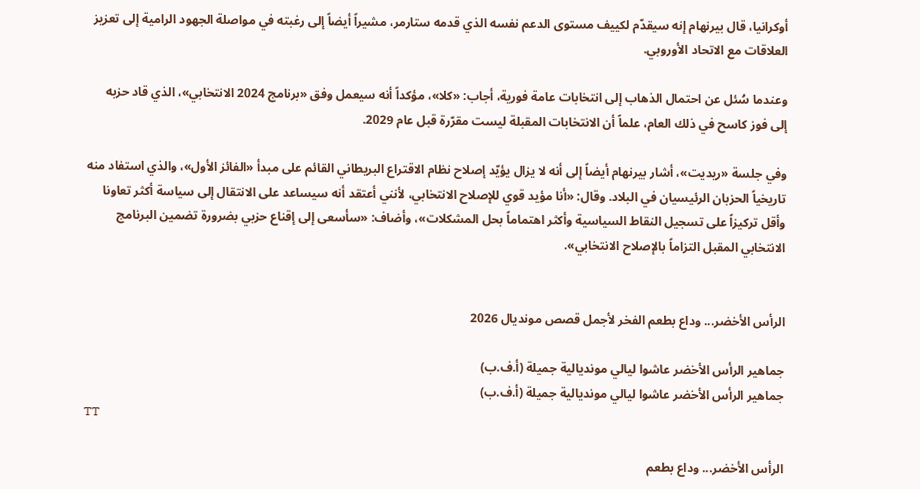أوكرانيا، قال بيرنهام إنه سيقدّم لكييف مستوى الدعم نفسه الذي قدمه ستارمر، مشيراً أيضاً إلى رغبته في مواصلة الجهود الرامية إلى تعزيز العلاقات مع الاتحاد الأوروبي.

وعندما سُئل عن احتمال الذهاب إلى انتخابات عامة فورية، أجاب: «كلا»، مؤكداً أنه سيعمل وفق «برنامج 2024 الانتخابي»، الذي قاد حزبه إلى فوز كاسح في ذلك العام، علماً أن الانتخابات المقبلة ليست مقرّرة قبل عام 2029.

وفي جلسة «ريديت»، أشار بيرنهام أيضاً إلى أنه لا يزال يؤيّد إصلاح نظام الاقتراع البريطاني القائم على مبدأ «الفائز الأول»، والذي استفاد منه تاريخياً الحزبان الرئيسيان في البلاد. وقال: «أنا مؤيد قوي للإصلاح الانتخابي، لأنني أعتقد أنه سيساعد على الانتقال إلى سياسة أكثر تعاونا وأقل تركيزاً على تسجيل النقاط السياسية وأكثر اهتماماً بحل المشكلات»، وأضاف: «سأسعى إلى إقناع حزبي بضرورة تضمين البرنامج الانتخابي المقبل التزاماً بالإصلاح الانتخابي».


الرأس الأخضر... وداع بطعم الفخر لأجمل قصص مونديال 2026

جماهير الرأس الأخضر عاشوا ليالي مونديالية جميلة (أ.ف.ب)
جماهير الرأس الأخضر عاشوا ليالي مونديالية جميلة (أ.ف.ب)
TT

الرأس الأخضر... وداع بطعم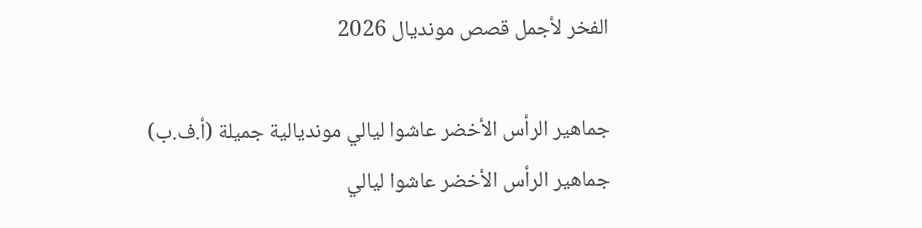الفخر لأجمل قصص مونديال 2026

جماهير الرأس الأخضر عاشوا ليالي مونديالية جميلة (أ.ف.ب)
جماهير الرأس الأخضر عاشوا ليالي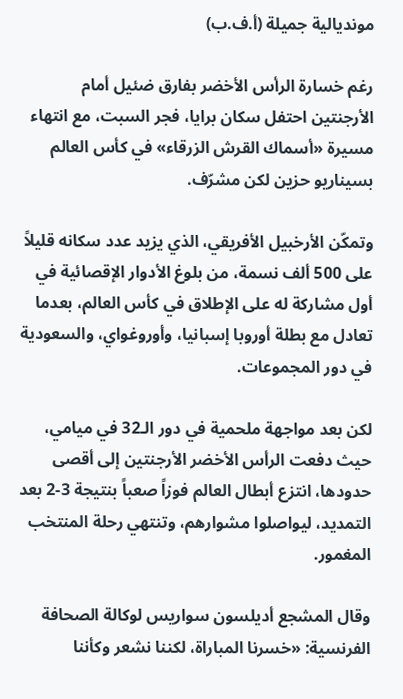مونديالية جميلة (أ.ف.ب)

رغم خسارة الرأس الأخضر بفارق ضئيل أمام الأرجنتين احتفل سكان برايا، فجر السبت، مع انتهاء مسيرة «أسماك القرش الزرقاء» في كأس العالم بسيناريو حزين لكن مشرّف.

وتمكّن الأرخبيل الأفريقي، الذي يزيد عدد سكانه قليلاً على 500 ألف نسمة، من بلوغ الأدوار الإقصائية في أول مشاركة له على الإطلاق في كأس العالم، بعدما تعادل مع بطلة أوروبا إسبانيا، وأوروغواي، والسعودية في دور المجموعات.

لكن بعد مواجهة ملحمية في دور الـ32 في ميامي، حيث دفعت الرأس الأخضر الأرجنتين إلى أقصى حدودها، انتزع أبطال العالم فوزاً صعباً بنتيجة 3-2 بعد التمديد، ليواصلوا مشوارهم، وتنتهي رحلة المنتخب المغمور.

وقال المشجع أديلسون سواريس لوكالة الصحافة الفرنسية: «خسرنا المباراة، لكننا نشعر وكأننا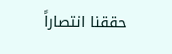حققنا انتصاراً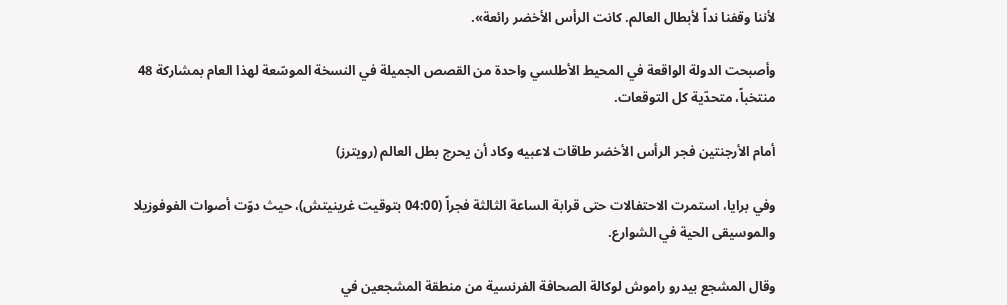لأننا وقفنا نداً لأبطال العالم. كانت الرأس الأخضر رائعة».

وأصبحت الدولة الواقعة في المحيط الأطلسي واحدة من القصص الجميلة في النسخة الموسّعة لهذا العام بمشاركة 48 منتخباً، متحدّية كل التوقعات.

أمام الأرجنتين فجر الرأس الأخضر طاقات لاعبيه وكاد أن يحرج بطل العالم (رويترز)

وفي برايا، استمرت الاحتفالات حتى قرابة الساعة الثالثة فجراً (04:00 بتوقيت غرينيتش)، حيث دوّت أصوات الفوفوزيلا والموسيقى الحية في الشوارع.

وقال المشجع بيدرو راموش لوكالة الصحافة الفرنسية من منطقة المشجعين في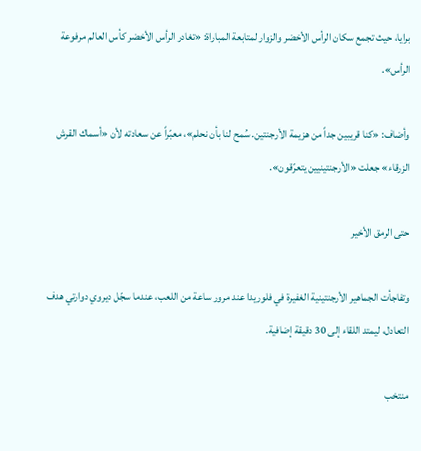برايا، حيث تجمع سكان الرأس الأخضر والزوار لمتابعة المباراة: «تغادر الرأس الأخضر كأس العالم مرفوعة الرأس».

وأضاف: «كنا قريبين جداً من هزيمة الأرجنتين. سُمح لنا بأن نحلم»، معبّراً عن سعادته لأن «أسماك القرش الزرقاء» جعلت «الأرجنتينيين يتعرّقون».

حتى الرمق الأخير

وتفاجأت الجماهير الأرجنتينية الغفيرة في فلوريدا عند مرور ساعة من اللعب، عندما سجّل ديروي دوارتي هدف التعادل، ليمتد اللقاء إلى 30 دقيقة إضافية.

منتخب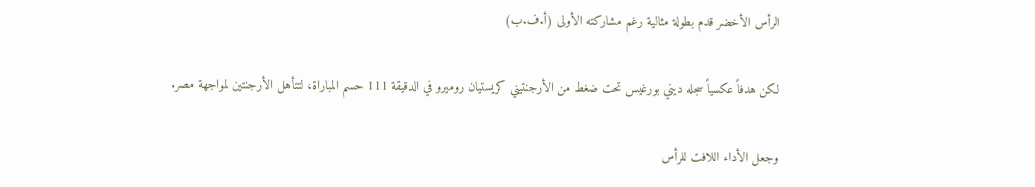الرأس الأخضر قدم بطولة مثالية رغم مشاركته الأولى (أ.ف.ب)

لكن هدفاً عكسياً سجله ديني بورغيس تحت ضغط من الأرجنتيني كريستيان روميرو في الدقيقة 111 حسم المباراة، لتتأهل الأرجنتين لمواجهة مصر.

وجعل الأداء اللافت للرأس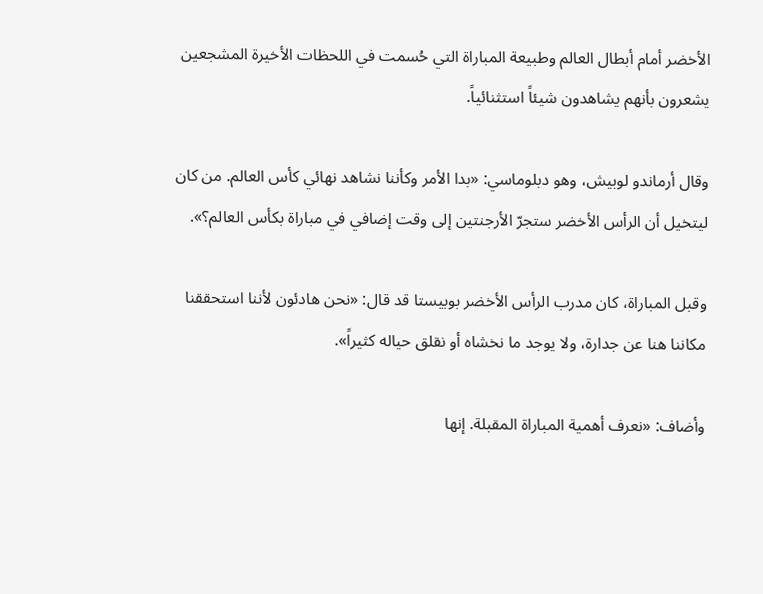الأخضر أمام أبطال العالم وطبيعة المباراة التي حُسمت في اللحظات الأخيرة المشجعين يشعرون بأنهم يشاهدون شيئاً استثنائياً.

وقال أرماندو لوبيش، وهو دبلوماسي: «بدا الأمر وكأننا نشاهد نهائي كأس العالم. من كان ليتخيل أن الرأس الأخضر ستجرّ الأرجنتين إلى وقت إضافي في مباراة بكأس العالم؟».

وقبل المباراة، كان مدرب الرأس الأخضر بوبيستا قد قال: «نحن هادئون لأننا استحققنا مكاننا هنا عن جدارة، ولا يوجد ما نخشاه أو نقلق حياله كثيراً».

وأضاف: «نعرف أهمية المباراة المقبلة. إنها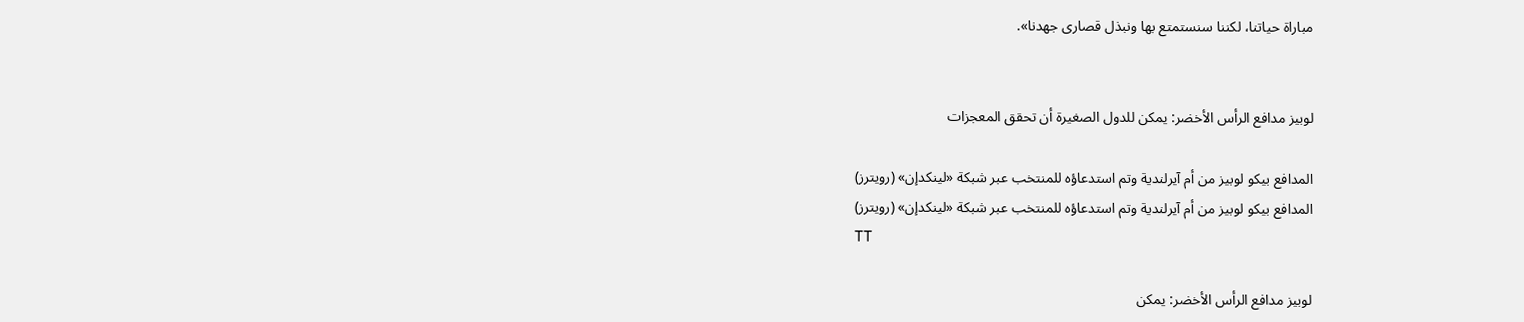مباراة حياتنا، لكننا سنستمتع بها ونبذل قصارى جهدنا».


لوبيز مدافع الرأس الأخضر: يمكن للدول الصغيرة أن تحقق المعجزات

المدافع بيكو لوبيز من أم آيرلندية وتم استدعاؤه للمنتخب عبر شبكة «لينكدإن» (رويترز)
المدافع بيكو لوبيز من أم آيرلندية وتم استدعاؤه للمنتخب عبر شبكة «لينكدإن» (رويترز)
TT

لوبيز مدافع الرأس الأخضر: يمكن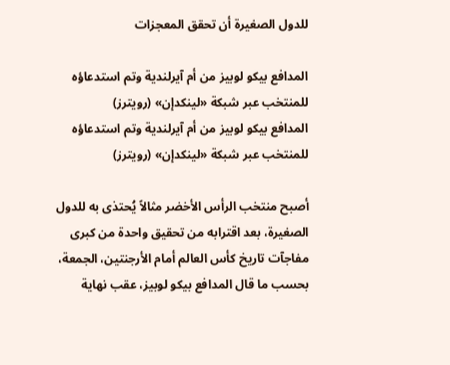للدول الصغيرة أن تحقق المعجزات

المدافع بيكو لوبيز من أم آيرلندية وتم استدعاؤه للمنتخب عبر شبكة «لينكدإن» (رويترز)
المدافع بيكو لوبيز من أم آيرلندية وتم استدعاؤه للمنتخب عبر شبكة «لينكدإن» (رويترز)

أصبح منتخب الرأس الأخضر مثالاً يُحتذى به للدول الصغيرة، بعد اقترابه من تحقيق واحدة من كبرى مفاجآت تاريخ كأس العالم أمام الأرجنتين، الجمعة، بحسب ما قال المدافع بيكو لوبيز، عقب نهاية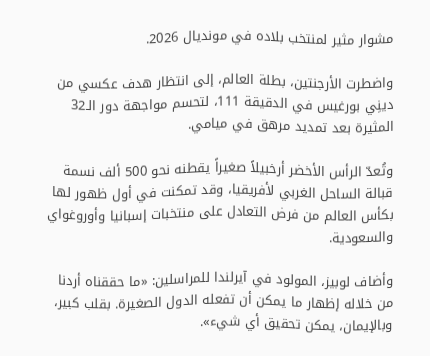مشوار مثير لمنتخب بلاده في مونديال 2026.

واضطرت الأرجنتين، بطلة العالم، إلى انتظار هدف عكسي من دينِي بورغيس في الدقيقة 111، لتحسم مواجهة دور الـ32 المثيرة بعد تمديد مرهق في ميامي.

وتُعدّ الرأس الأخضر أرخبيلاً صغيراً يقطنه نحو 500 ألف نسمة قبالة الساحل الغربي لأفريقيا، وقد تمكنت في أول ظهور لها بكأس العالم من فرض التعادل على منتخبات إسبانيا وأوروغواي والسعودية.

وأضاف لوبيز، المولود في آيرلندا للمراسلين: «ما حققناه أردنا من خلاله إظهار ما يمكن أن تفعله الدول الصغيرة. بقلب كبير، وبالإيمان، يمكن تحقيق أي شيء».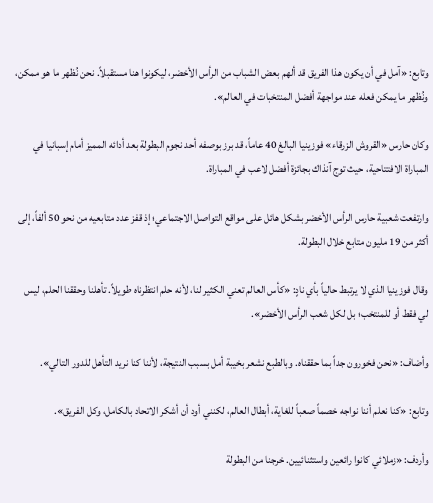وتابع: «آمل في أن يكون هذا الفريق قد ألهم بعض الشباب من الرأس الأخضر، ليكونوا هنا مستقبلاً. نحن نُظهر ما هو ممكن، ونُظهر ما يمكن فعله عند مواجهة أفضل المنتخبات في العالم».

وكان حارس «القروش الزرقاء» فوزينيا البالغ 40 عاماً، قد برز بوصفه أحد نجوم البطولة بعد أدائه المميز أمام إسبانيا في المباراة الافتتاحية، حيث توج آنذاك بجائزة أفضل لاعب في المباراة.

وارتفعت شعبية حارس الرأس الأخضر بشكل هائل على مواقع التواصل الاجتماعي؛ إذ قفز عدد متابعيه من نحو 50 ألفاً، إلى أكثر من 19 مليون متابع خلال البطولة.

وقال فوزينيا الذي لا يرتبط حالياً بأي نادٍ: «كأس العالم تعني الكثير لنا، لأنه حلم انتظرناه طويلاً. تأهلنا وحققنا الحلم، ليس لي فقط أو للمنتخب؛ بل لكل شعب الرأس الأخضر».

وأضاف: «نحن فخورون جداً بما حققناه. وبالطبع نشعر بخيبة أمل بسبب النتيجة، لأننا كنا نريد التأهل للدور التالي».

وتابع: «كنا نعلم أننا نواجه خصماً صعباً للغاية، أبطال العالم، لكنني أود أن أشكر الاتحاد بالكامل، وكل الفريق».

وأردف: «زملائي كانوا رائعين واستثنائيين. خرجنا من البطولة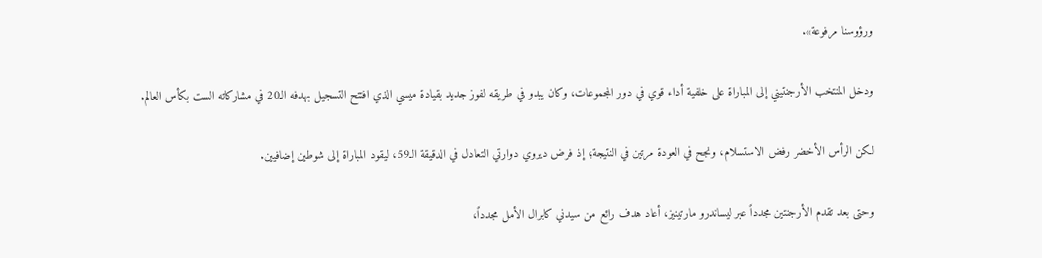ورؤوسنا مرفوعة».

ودخل المنتخب الأرجنتيني إلى المباراة على خلفية أداء قوي في دور المجموعات، وكان يبدو في طريقه لفوز جديد بقيادة ميسي الذي افتتح التسجيل بهدفه الـ20 في مشاركاته الست بكأس العالم.

لكن الرأس الأخضر رفض الاستسلام، ونجح في العودة مرتين في النتيجة؛ إذ فرض ديروي دوارتي التعادل في الدقيقة الـ59، ليقود المباراة إلى شوطين إضافيين.

وحتى بعد تقدم الأرجنتين مجدداً عبر ليساندرو مارتينيز، أعاد هدف رائع من سيدني كابرال الأمل مجدداً،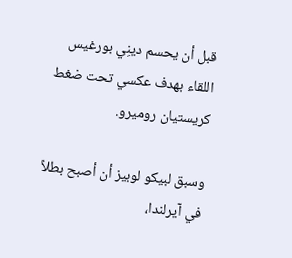قبل أن يحسم دينِي بورغيس اللقاء بهدف عكسي تحت ضغط كريستيان روميرو.

وسبق لبيكو لوبيز أن أصبح بطلاً في آيرلندا،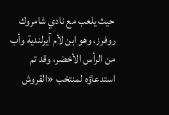حيث يلعب مع نادي شامروك روفرز، وهو ابن لأم آيرلندية وأب من الرأس الأخضر، وقد تم استدعاؤه لمنتخب «القروش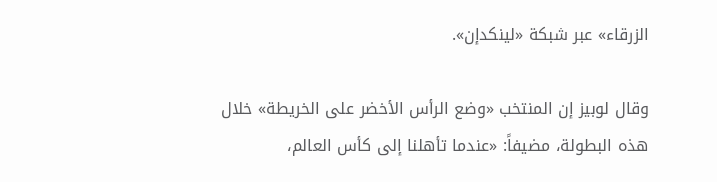الزرقاء» عبر شبكة «لينكدإن».

وقال لوبيز إن المنتخب «وضع الرأس الأخضر على الخريطة» خلال هذه البطولة، مضيفاً: «عندما تأهلنا إلى كأس العالم،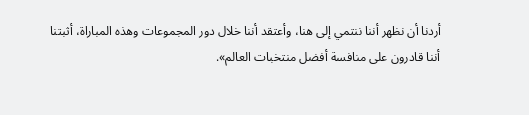أردنا أن نظهر أننا ننتمي إلى هنا، وأعتقد أننا خلال دور المجموعات وهذه المباراة، أثبتنا أننا قادرون على منافسة أفضل منتخبات العالم».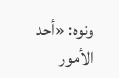ونوه: «أحد الأمور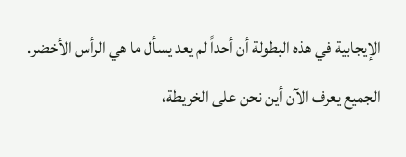الإيجابية في هذه البطولة أن أحداً لم يعد يسأل ما هي الرأس الأخضر. الجميع يعرف الآن أين نحن على الخريطة،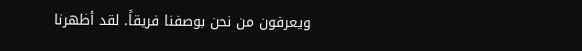ويعرفون من نحن بوصفنا فريقاً. لقد أظهرنا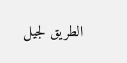الطريق لجيل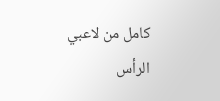كامل من لاعبي الرأس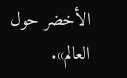الأخضر حول العالم».